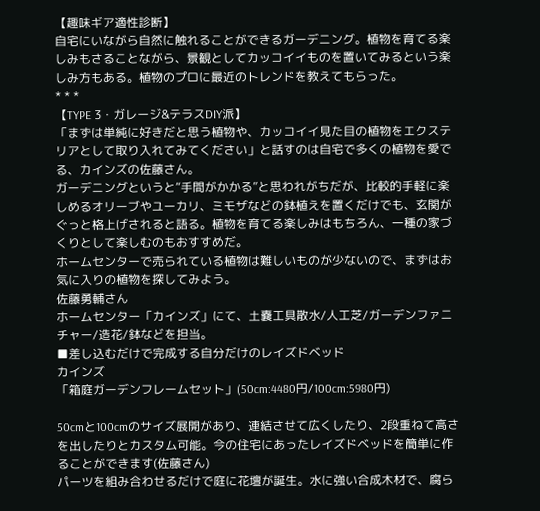【趣味ギア適性診断】
自宅にいながら自然に触れることができるガーデニング。植物を育てる楽しみもさることながら、景観としてカッコイイものを置いてみるという楽しみ方もある。植物のプロに最近のトレンドを教えてもらった。
* * *
【TYPE 3・ガレージ&テラスDIY派】
「まずは単純に好きだと思う植物や、カッコイイ見た目の植物をエクステリアとして取り入れてみてください」と話すのは自宅で多くの植物を愛でる、カインズの佐藤さん。
ガーデニングというと“手間がかかる”と思われがちだが、比較的手軽に楽しめるオリーブやユーカリ、ミモザなどの鉢植えを置くだけでも、玄関がぐっと格上げされると語る。植物を育てる楽しみはもちろん、一種の家づくりとして楽しむのもおすすめだ。
ホームセンターで売られている植物は難しいものが少ないので、まずはお気に入りの植物を探してみよう。
佐藤勇輔さん
ホームセンター「カインズ」にて、土嚢工具散水/人工芝/ガーデンファニチャー/造花/鉢などを担当。
■差し込むだけで完成する自分だけのレイズドベッド
カインズ
「箱庭ガーデンフレームセット」(50cm:4480円/100cm:5980円)

50cmと100cmのサイズ展開があり、連結させて広くしたり、2段重ねて高さを出したりとカスタム可能。今の住宅にあったレイズドベッドを簡単に作ることができます(佐藤さん)
パーツを組み合わせるだけで庭に花壇が誕生。水に強い合成木材で、腐ら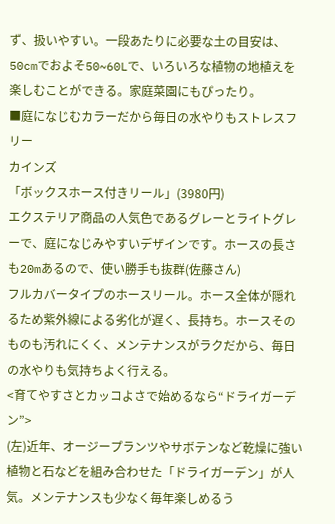ず、扱いやすい。一段あたりに必要な土の目安は、50cmでおよそ50~60Lで、いろいろな植物の地植えを楽しむことができる。家庭菜園にもぴったり。
■庭になじむカラーだから毎日の水やりもストレスフリー
カインズ
「ボックスホース付きリール」(3980円)
エクステリア商品の人気色であるグレーとライトグレーで、庭になじみやすいデザインです。ホースの長さも20mあるので、使い勝手も抜群(佐藤さん)
フルカバータイプのホースリール。ホース全体が隠れるため紫外線による劣化が遅く、長持ち。ホースそのものも汚れにくく、メンテナンスがラクだから、毎日の水やりも気持ちよく行える。
<育てやすさとカッコよさで始めるなら“ドライガーデン”>
(左)近年、オージープランツやサボテンなど乾燥に強い植物と石などを組み合わせた「ドライガーデン」が人気。メンテナンスも少なく毎年楽しめるう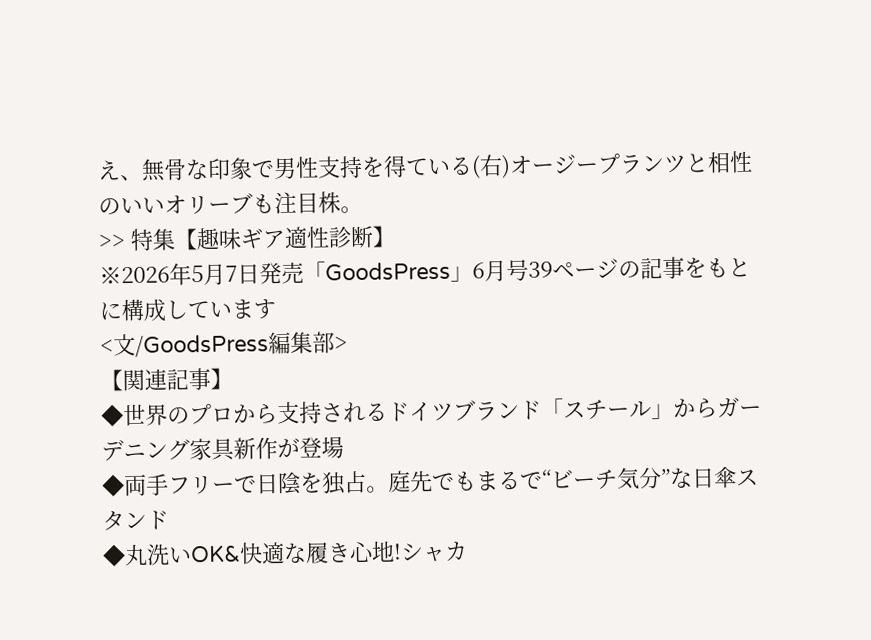え、無骨な印象で男性支持を得ている(右)オージープランツと相性のいいオリーブも注目株。
>> 特集【趣味ギア適性診断】
※2026年5月7日発売「GoodsPress」6月号39ページの記事をもとに構成しています
<文/GoodsPress編集部>
【関連記事】
◆世界のプロから支持されるドイツブランド「スチール」からガーデニング家具新作が登場
◆両手フリーで日陰を独占。庭先でもまるで“ビーチ気分”な日傘スタンド
◆丸洗いOK&快適な履き心地!シャカ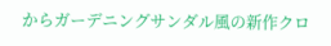からガーデニングサンダル風の新作クロ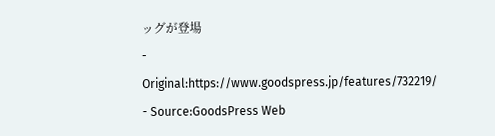ッグが登場
- Original:https://www.goodspress.jp/features/732219/
- Source:GoodsPress Web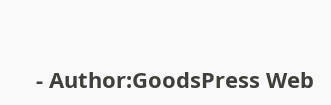- Author:GoodsPress Web